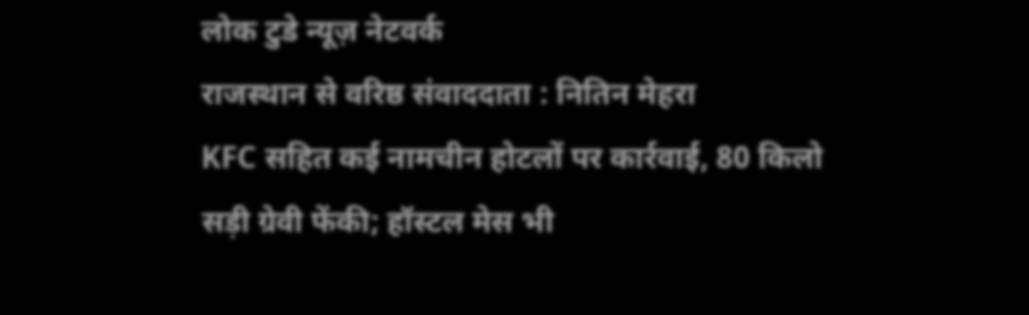लोक टुडे न्यूज़ नेटवर्क
राजस्थान से वरिष्ठ संवाददाता : नितिन मेहरा
KFC सहित कई नामचीन होटलों पर कार्रवाई, 80 किलो सड़ी ग्रेवी फेंकी; हॉस्टल मेस भी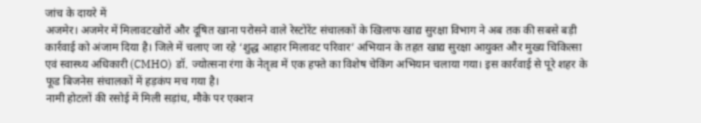जांच के दायरे में
अजमेर। अजमेर में मिलावटखोरों और दूषित खाना परोसने वाले रेस्टोरेंट संचालकों के खिलाफ खाद्य सुरक्षा विभाग ने अब तक की सबसे बड़ी कार्रवाई को अंजाम दिया है। जिले में चलाए जा रहे ‘शुद्ध आहार मिलावट परिवार’ अभियान के तहत खाद्य सुरक्षा आयुक्त और मुख्य चिकित्सा एवं स्वास्थ्य अधिकारी (CMHO) डॉ. ज्योत्सना रंगा के नेतृत्व में एक हफ्ते का विशेष चेकिंग अभियान चलाया गया। इस कार्रवाई से पूरे शहर के फूड बिजनेस संचालकों में हड़कंप मच गया है।
नामी होटलों की रसोई में मिली सड़ांध, मौके पर एक्शन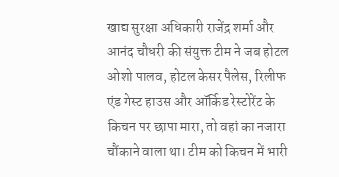खाद्य सुरक्षा अधिकारी राजेंद्र शर्मा और आनंद चौधरी की संयुक्त टीम ने जब होटल ओशो पालव, होटल केसर पैलेस, रिलीफ एंड गेस्ट हाउस और ऑर्किड रेस्टोरेंट के किचन पर छापा मारा, तो वहां का नजारा चौंकाने वाला था। टीम को किचन में भारी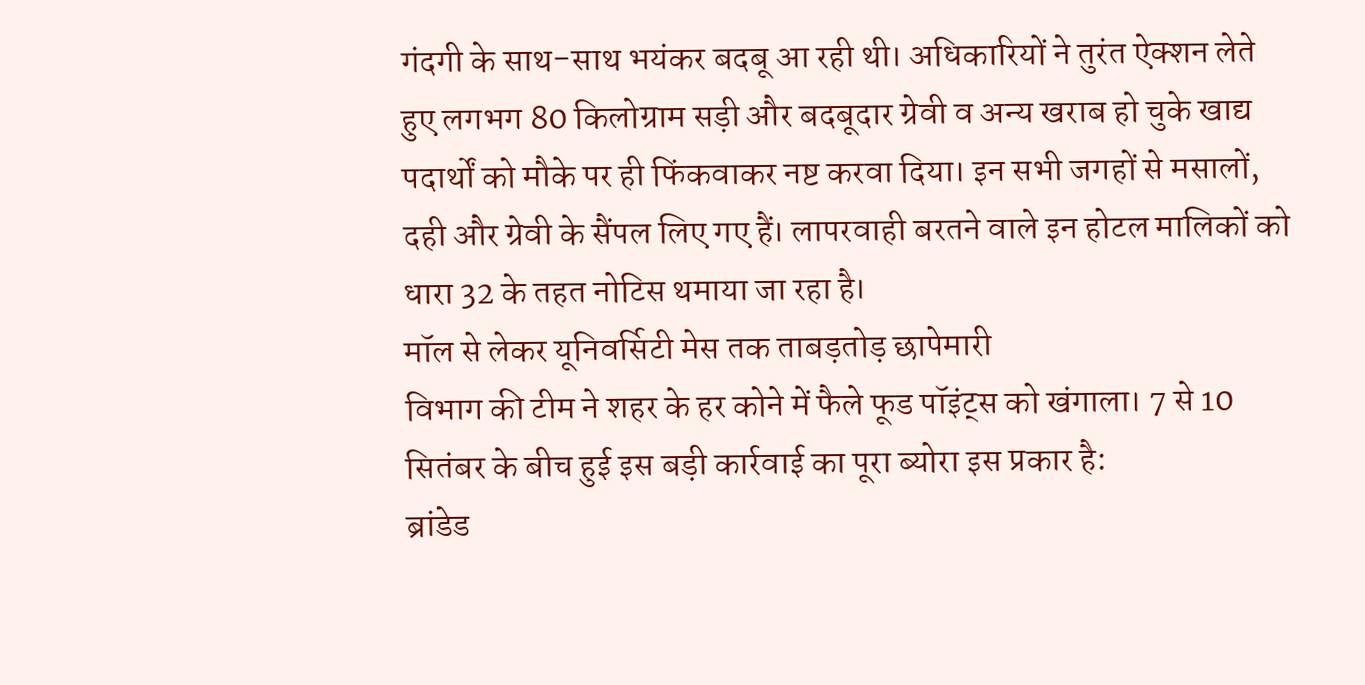गंदगी के साथ-साथ भयंकर बदबू आ रही थी। अधिकारियों ने तुरंत ऐक्शन लेते हुए लगभग 80 किलोग्राम सड़ी और बदबूदार ग्रेवी व अन्य खराब हो चुके खाद्य पदार्थों को मौके पर ही फिंकवाकर नष्ट करवा दिया। इन सभी जगहों से मसालों, दही और ग्रेवी के सैंपल लिए गए हैं। लापरवाही बरतने वाले इन होटल मालिकों को धारा 32 के तहत नोटिस थमाया जा रहा है।
मॉल से लेकर यूनिवर्सिटी मेस तक ताबड़तोड़ छापेमारी
विभाग की टीम ने शहर के हर कोने में फैले फूड पॉइंट्स को खंगाला। 7 से 10 सितंबर के बीच हुई इस बड़ी कार्रवाई का पूरा ब्योरा इस प्रकार है:
ब्रांडेड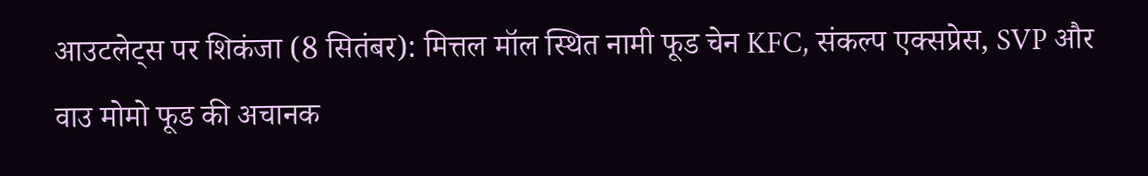आउटलेट्स पर शिकंजा (8 सितंबर): मित्तल मॉल स्थित नामी फूड चेन KFC, संकल्प एक्सप्रेस, SVP और वाउ मोमो फूड की अचानक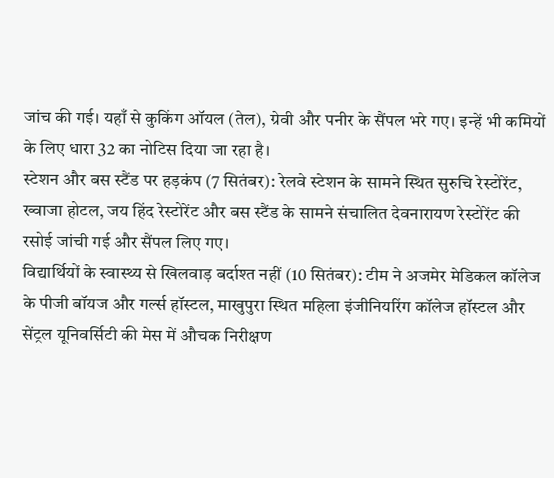जांच की गई। यहाँ से कुकिंग ऑयल (तेल), ग्रेवी और पनीर के सैंपल भरे गए। इन्हें भी कमियों के लिए धारा 32 का नोटिस दिया जा रहा है।
स्टेशन और बस स्टैंड पर हड़कंप (7 सितंबर): रेलवे स्टेशन के सामने स्थित सुरुचि रेस्टोरेंट, ख्वाजा होटल, जय हिंद रेस्टोरेंट और बस स्टैंड के सामने संचालित देवनारायण रेस्टोरेंट की रसोई जांची गई और सैंपल लिए गए।
विद्यार्थियों के स्वास्थ्य से खिलवाड़ बर्दाश्त नहीं (10 सितंबर): टीम ने अजमेर मेडिकल कॉलेज के पीजी बॉयज और गर्ल्स हॉस्टल, माखुपुरा स्थित महिला इंजीनियरिंग कॉलेज हॉस्टल और सेंट्रल यूनिवर्सिटी की मेस में औचक निरीक्षण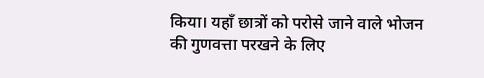किया। यहाँ छात्रों को परोसे जाने वाले भोजन की गुणवत्ता परखने के लिए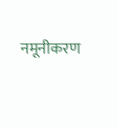नमूनीकरण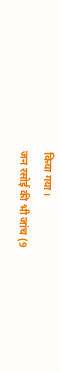किया गया।
जन रसोई की भी जांच (9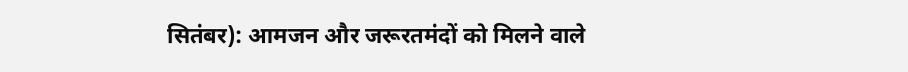सितंबर): आमजन और जरूरतमंदों को मिलने वाले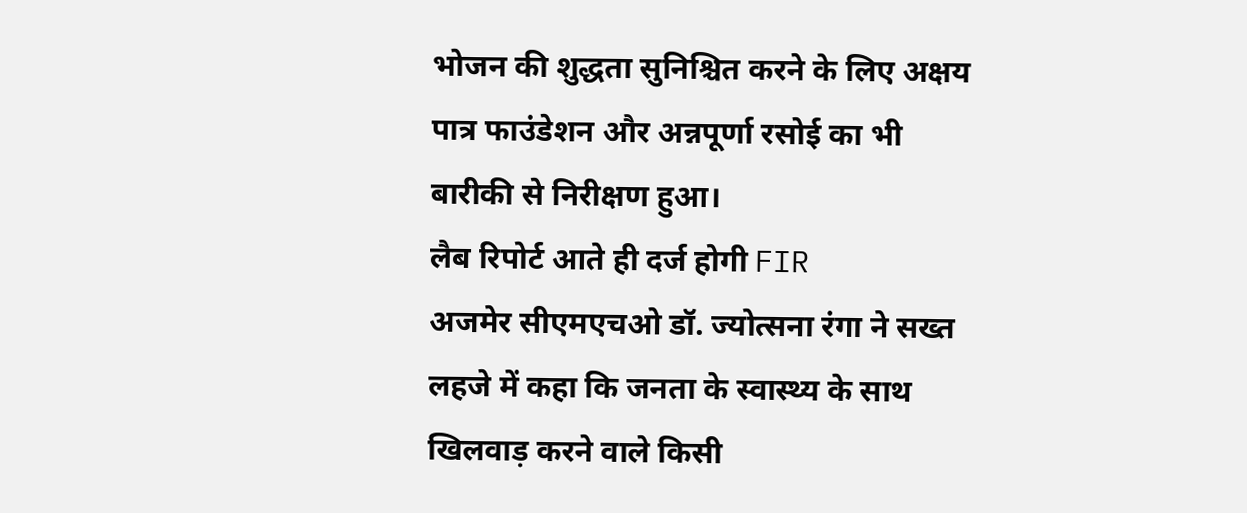भोजन की शुद्धता सुनिश्चित करने के लिए अक्षय पात्र फाउंडेशन और अन्नपूर्णा रसोई का भी बारीकी से निरीक्षण हुआ।
लैब रिपोर्ट आते ही दर्ज होगी FIR
अजमेर सीएमएचओ डॉ. ज्योत्सना रंगा ने सख्त लहजे में कहा कि जनता के स्वास्थ्य के साथ खिलवाड़ करने वाले किसी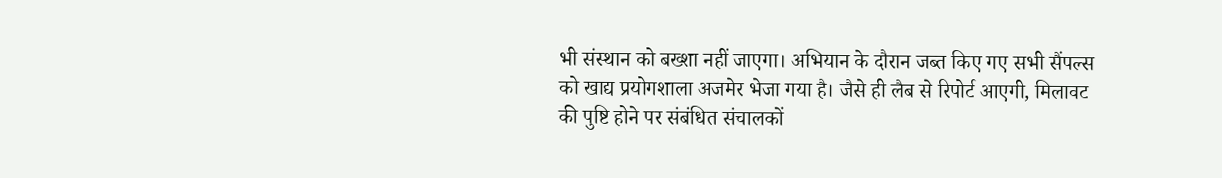भी संस्थान को बख्शा नहीं जाएगा। अभियान के दौरान जब्त किए गए सभी सैंपल्स को खाद्य प्रयोगशाला अजमेर भेजा गया है। जैसे ही लैब से रिपोर्ट आएगी, मिलावट की पुष्टि होने पर संबंधित संचालकों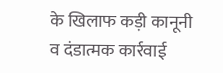के खिलाफ कड़ी कानूनी व दंडात्मक कार्रवाई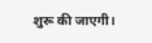शुरू की जाएगी।